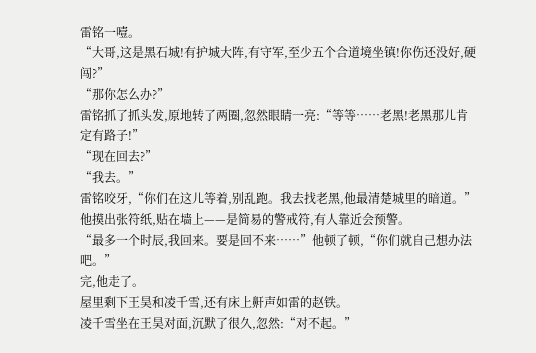雷铭一噎。
“大哥,这是黑石城!有护城大阵,有守军,至少五个合道境坐镇!你伤还没好,硬闯?”
“那你怎么办?”
雷铭抓了抓头发,原地转了两圈,忽然眼睛一亮:“等等……老黑!老黑那儿肯定有路子!”
“现在回去?”
“我去。”
雷铭咬牙,“你们在这儿等着,别乱跑。我去找老黑,他最清楚城里的暗道。”
他摸出张符纸,贴在墙上——是简易的警戒符,有人靠近会预警。
“最多一个时辰,我回来。要是回不来……”他顿了顿,“你们就自己想办法吧。”
完,他走了。
屋里剩下王昊和凌千雪,还有床上鼾声如雷的赵铁。
凌千雪坐在王昊对面,沉默了很久,忽然:“对不起。”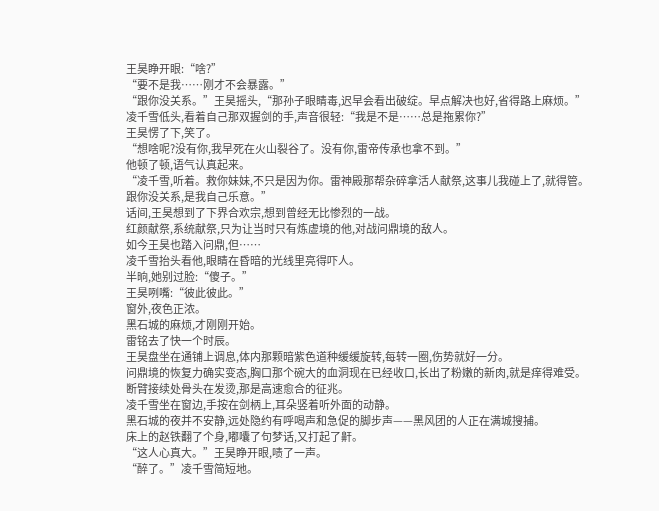王昊睁开眼:“啥?”
“要不是我……刚才不会暴露。”
“跟你没关系。”王昊摇头,“那孙子眼睛毒,迟早会看出破绽。早点解决也好,省得路上麻烦。”
凌千雪低头,看着自己那双握剑的手,声音很轻:“我是不是……总是拖累你?”
王昊愣了下,笑了。
“想啥呢?没有你,我早死在火山裂谷了。没有你,雷帝传承也拿不到。”
他顿了顿,语气认真起来。
“凌千雪,听着。救你妹妹,不只是因为你。雷神殿那帮杂碎拿活人献祭,这事儿我碰上了,就得管。跟你没关系,是我自己乐意。”
话间,王昊想到了下界合欢宗,想到曾经无比惨烈的一战。
红颜献祭,系统献祭,只为让当时只有炼虚境的他,对战问鼎境的敌人。
如今王昊也踏入问鼎,但……
凌千雪抬头看他,眼睛在昏暗的光线里亮得吓人。
半晌,她别过脸:“傻子。”
王昊咧嘴:“彼此彼此。”
窗外,夜色正浓。
黑石城的麻烦,才刚刚开始。
雷铭去了快一个时辰。
王昊盘坐在通铺上调息,体内那颗暗紫色道种缓缓旋转,每转一圈,伤势就好一分。
问鼎境的恢复力确实变态,胸口那个碗大的血洞现在已经收口,长出了粉嫩的新肉,就是痒得难受。
断臂接续处骨头在发烫,那是高速愈合的征兆。
凌千雪坐在窗边,手按在剑柄上,耳朵竖着听外面的动静。
黑石城的夜并不安静,远处隐约有呼喝声和急促的脚步声——黑风团的人正在满城搜捕。
床上的赵铁翻了个身,嘟囔了句梦话,又打起了鼾。
“这人心真大。”王昊睁开眼,啧了一声。
“醉了。”凌千雪简短地。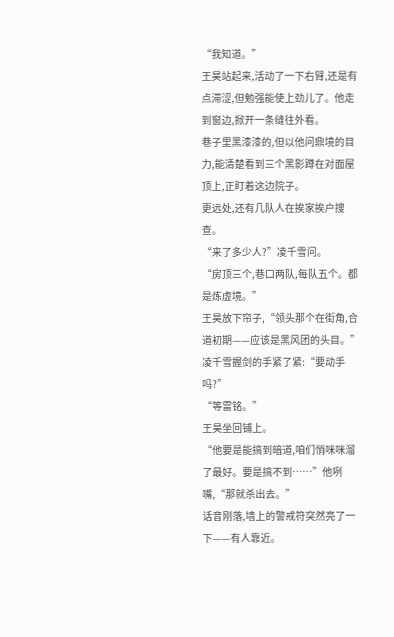“我知道。”
王昊站起来,活动了一下右臂,还是有点滞涩,但勉强能使上劲儿了。他走到窗边,掀开一条缝往外看。
巷子里黑漆漆的,但以他问鼎境的目力,能清楚看到三个黑影蹲在对面屋顶上,正盯着这边院子。
更远处,还有几队人在挨家挨户搜查。
“来了多少人?”凌千雪问。
“房顶三个,巷口两队,每队五个。都是炼虚境。”
王昊放下帘子,“领头那个在街角,合道初期——应该是黑风团的头目。”
凌千雪握剑的手紧了紧:“要动手吗?”
“等雷铭。”
王昊坐回铺上。
“他要是能搞到暗道,咱们悄咪咪溜了最好。要是搞不到……”他咧嘴,“那就杀出去。”
话音刚落,墙上的警戒符突然亮了一下——有人靠近。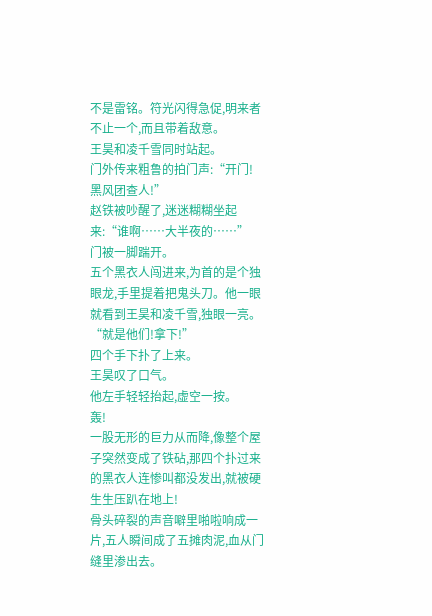不是雷铭。符光闪得急促,明来者不止一个,而且带着敌意。
王昊和凌千雪同时站起。
门外传来粗鲁的拍门声:“开门!黑风团查人!”
赵铁被吵醒了,迷迷糊糊坐起来:“谁啊……大半夜的……”
门被一脚踹开。
五个黑衣人闯进来,为首的是个独眼龙,手里提着把鬼头刀。他一眼就看到王昊和凌千雪,独眼一亮。
“就是他们!拿下!”
四个手下扑了上来。
王昊叹了口气。
他左手轻轻抬起,虚空一按。
轰!
一股无形的巨力从而降,像整个屋子突然变成了铁砧,那四个扑过来的黑衣人连惨叫都没发出,就被硬生生压趴在地上!
骨头碎裂的声音噼里啪啦响成一片,五人瞬间成了五摊肉泥,血从门缝里渗出去。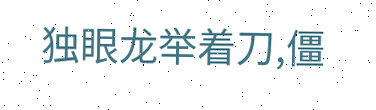独眼龙举着刀,僵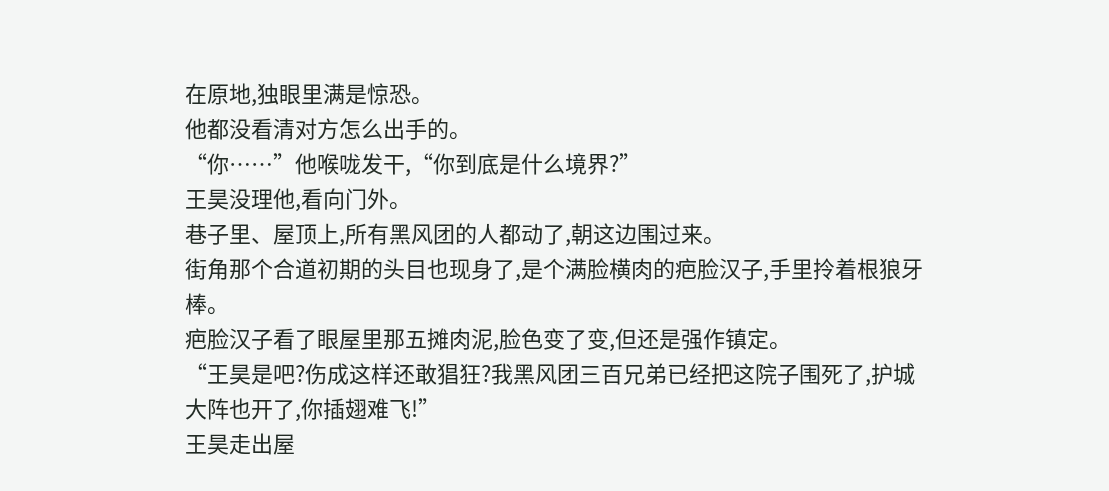在原地,独眼里满是惊恐。
他都没看清对方怎么出手的。
“你……”他喉咙发干,“你到底是什么境界?”
王昊没理他,看向门外。
巷子里、屋顶上,所有黑风团的人都动了,朝这边围过来。
街角那个合道初期的头目也现身了,是个满脸横肉的疤脸汉子,手里拎着根狼牙棒。
疤脸汉子看了眼屋里那五摊肉泥,脸色变了变,但还是强作镇定。
“王昊是吧?伤成这样还敢猖狂?我黑风团三百兄弟已经把这院子围死了,护城大阵也开了,你插翅难飞!”
王昊走出屋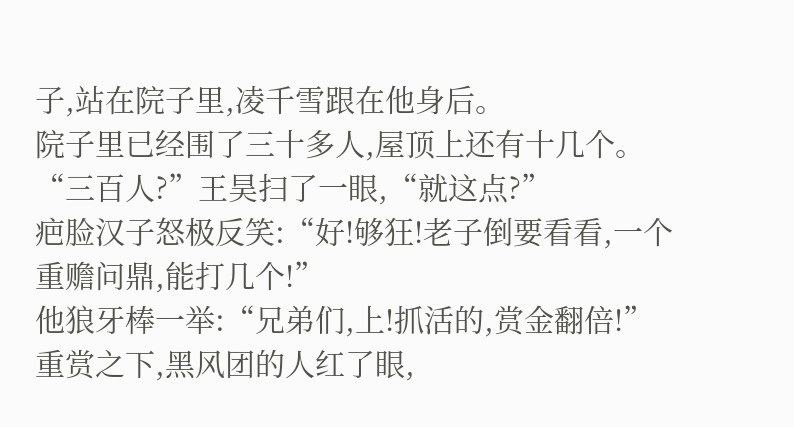子,站在院子里,凌千雪跟在他身后。
院子里已经围了三十多人,屋顶上还有十几个。
“三百人?”王昊扫了一眼,“就这点?”
疤脸汉子怒极反笑:“好!够狂!老子倒要看看,一个重赡问鼎,能打几个!”
他狼牙棒一举:“兄弟们,上!抓活的,赏金翻倍!”
重赏之下,黑风团的人红了眼,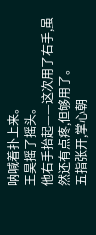呐喊着扑上来。
王昊摇了摇头。
他右手抬起——这次用了右手,虽然还有点疼,但够用了。
五指张开,掌心朝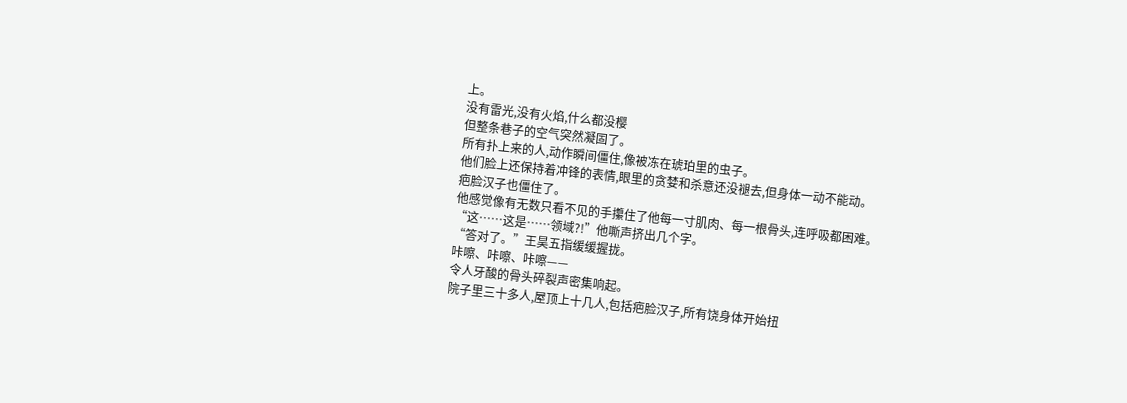上。
没有雷光,没有火焰,什么都没樱
但整条巷子的空气突然凝固了。
所有扑上来的人,动作瞬间僵住,像被冻在琥珀里的虫子。
他们脸上还保持着冲锋的表情,眼里的贪婪和杀意还没褪去,但身体一动不能动。
疤脸汉子也僵住了。
他感觉像有无数只看不见的手攥住了他每一寸肌肉、每一根骨头,连呼吸都困难。
“这……这是……领域?!”他嘶声挤出几个字。
“答对了。”王昊五指缓缓握拢。
咔嚓、咔嚓、咔嚓——
令人牙酸的骨头碎裂声密集响起。
院子里三十多人,屋顶上十几人,包括疤脸汉子,所有饶身体开始扭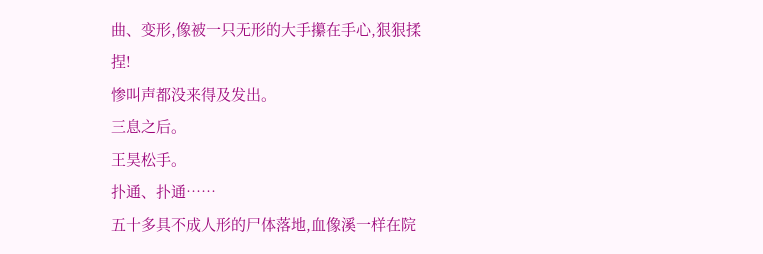曲、变形,像被一只无形的大手攥在手心,狠狠揉捏!
惨叫声都没来得及发出。
三息之后。
王昊松手。
扑通、扑通……
五十多具不成人形的尸体落地,血像溪一样在院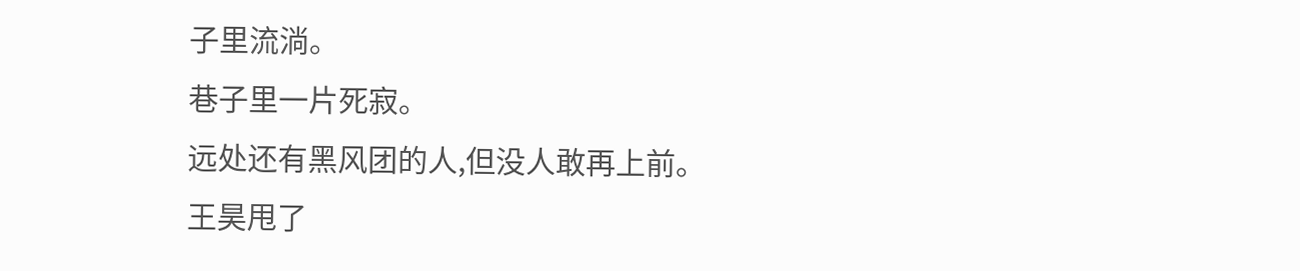子里流淌。
巷子里一片死寂。
远处还有黑风团的人,但没人敢再上前。
王昊甩了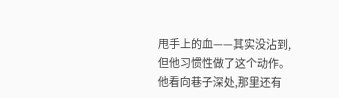甩手上的血——其实没沾到,但他习惯性做了这个动作。
他看向巷子深处,那里还有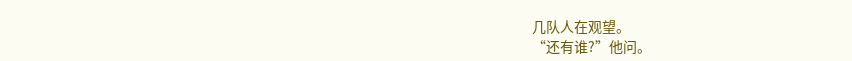几队人在观望。
“还有谁?”他问。